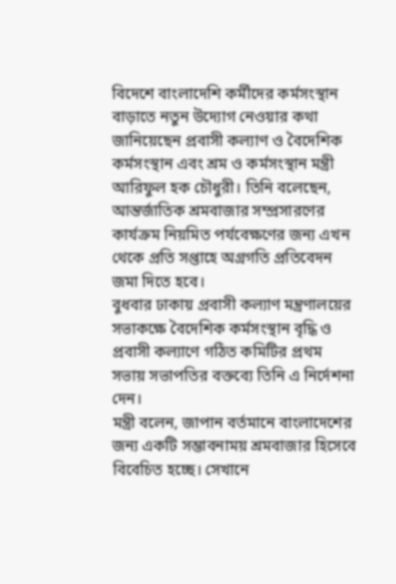বিদেশে বাংলাদেশি কর্মীদের কর্মসংস্থান বাড়াতে নতুন উদ্যোগ নেওয়ার কথা জানিয়েছেন প্রবাসী কল্যাণ ও বৈদেশিক কর্মসংস্থান এবং শ্রম ও কর্মসংস্থান মন্ত্রী আরিফুল হক চৌধুরী। তিনি বলেছেন, আন্তর্জাতিক শ্রমবাজার সম্প্রসারণের কার্যক্রম নিয়মিত পর্যবেক্ষণের জন্য এখন থেকে প্রতি সপ্তাহে অগ্রগতি প্রতিবেদন জমা দিতে হবে।
বুধবার ঢাকায় প্রবাসী কল্যাণ মন্ত্রণালয়ের সভাকক্ষে বৈদেশিক কর্মসংস্থান বৃদ্ধি ও প্রবাসী কল্যাণে গঠিত কমিটির প্রথম সভায় সভাপতির বক্তব্যে তিনি এ নির্দেশনা দেন।
মন্ত্রী বলেন, জাপান বর্তমানে বাংলাদেশের জন্য একটি সম্ভাবনাময় শ্রমবাজার হিসেবে বিবেচিত হচ্ছে। সেখানে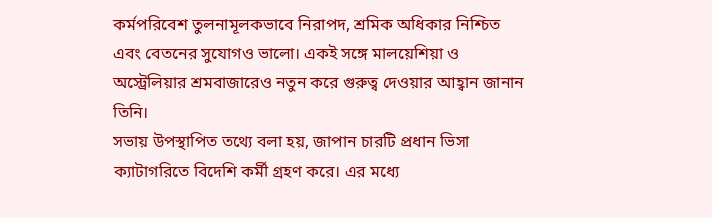কর্মপরিবেশ তুলনামূলকভাবে নিরাপদ, শ্রমিক অধিকার নিশ্চিত এবং বেতনের সুযোগও ভালো। একই সঙ্গে মালয়েশিয়া ও অস্ট্রেলিয়ার শ্রমবাজারেও নতুন করে গুরুত্ব দেওয়ার আহ্বান জানান তিনি।
সভায় উপস্থাপিত তথ্যে বলা হয়, জাপান চারটি প্রধান ভিসা ক্যাটাগরিতে বিদেশি কর্মী গ্রহণ করে। এর মধ্যে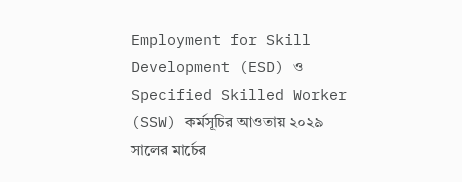Employment for Skill Development (ESD) ও Specified Skilled Worker (SSW) কর্মসূচির আওতায় ২০২৯ সালের মার্চের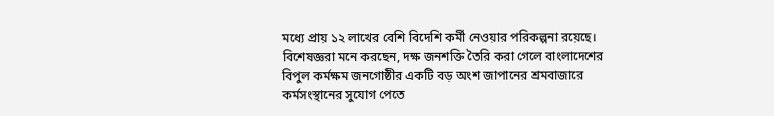মধ্যে প্রায় ১২ লাখের বেশি বিদেশি কর্মী নেওয়ার পরিকল্পনা রয়েছে।
বিশেষজ্ঞরা মনে করছেন, দক্ষ জনশক্তি তৈরি করা গেলে বাংলাদেশের বিপুল কর্মক্ষম জনগোষ্ঠীর একটি বড় অংশ জাপানের শ্রমবাজারে কর্মসংস্থানের সুযোগ পেতে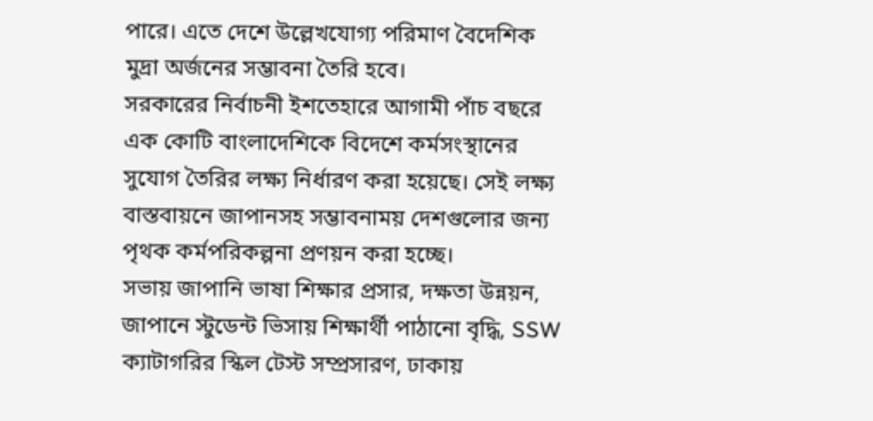পারে। এতে দেশে উল্লেখযোগ্য পরিমাণ বৈদেশিক মুদ্রা অর্জনের সম্ভাবনা তৈরি হবে।
সরকারের নির্বাচনী ইশতেহারে আগামী পাঁচ বছরে এক কোটি বাংলাদেশিকে বিদেশে কর্মসংস্থানের সুযোগ তৈরির লক্ষ্য নির্ধারণ করা হয়েছে। সেই লক্ষ্য বাস্তবায়নে জাপানসহ সম্ভাবনাময় দেশগুলোর জন্য পৃথক কর্মপরিকল্পনা প্রণয়ন করা হচ্ছে।
সভায় জাপানি ভাষা শিক্ষার প্রসার, দক্ষতা উন্নয়ন, জাপানে স্টুডেন্ট ভিসায় শিক্ষার্থী পাঠানো বৃদ্ধি, SSW ক্যাটাগরির স্কিল টেস্ট সম্প্রসারণ, ঢাকায়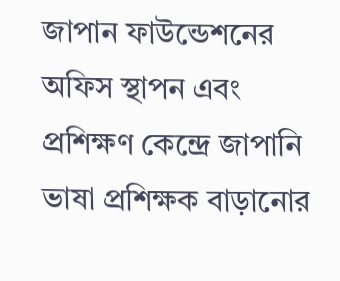জাপান ফাউন্ডেশনের অফিস স্থাপন এবং প্রশিক্ষণ কেন্দ্রে জাপানি ভাষা প্রশিক্ষক বাড়ানোর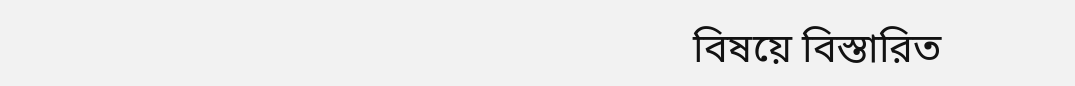বিষয়ে বিস্তারিত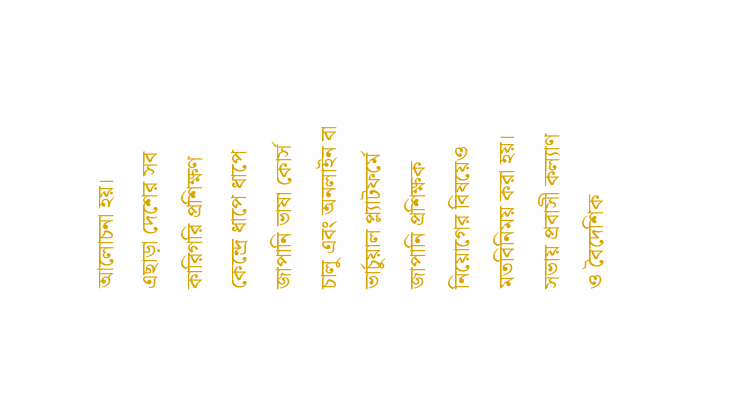আলোচনা হয়।
এছাড়া দেশের সব কারিগরি প্রশিক্ষণ কেন্দ্রে ধাপে ধাপে জাপানি ভাষা কোর্স চালু এবং অনলাইন বা ভার্চুয়াল প্ল্যাটফর্মে জাপানি প্রশিক্ষক নিয়োগের বিষয়েও মতবিনিময় করা হয়।
সভায় প্রবাসী কল্যাণ ও বৈদেশিক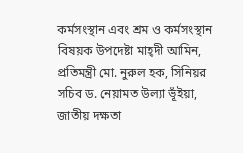কর্মসংস্থান এবং শ্রম ও কর্মসংস্থান বিষয়ক উপদেষ্টা মাহ্দী আমিন, প্রতিমন্ত্রী মো. নুরুল হক, সিনিয়র সচিব ড. নেয়ামত উল্যা ভূঁইয়া, জাতীয় দক্ষতা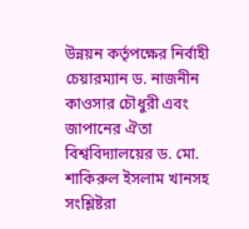উন্নয়ন কর্তৃপক্ষের নির্বাহী চেয়ারম্যান ড. নাজনীন কাওসার চৌধুরী এবং জাপানের ঐতা বিশ্ববিদ্যালয়ের ড. মো. শাকিরুল ইসলাম খানসহ সংশ্লিষ্টরা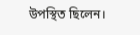উপস্থিত ছিলেন।